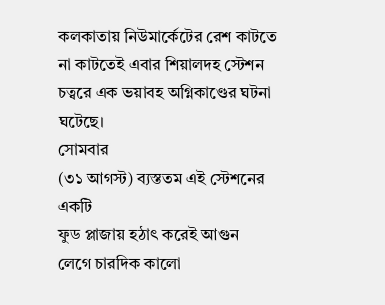কলকাতায় নিউমার্কেটের রেশ কাটতে না কাটতেই এবার শিয়ালদহ স্টেশন চত্বরে এক ভয়াবহ অগ্নিকাণ্ডের ঘটনা ঘটেছে।
সোমবার
(৩১ আগস্ট) ব্যস্ততম এই স্টেশনের একটি
ফুড প্লাজায় হঠাৎ করেই আগুন
লেগে চারদিক কালো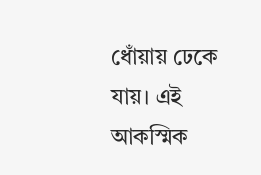ধোঁয়ায় ঢেকে
যায়। এই আকস্মিক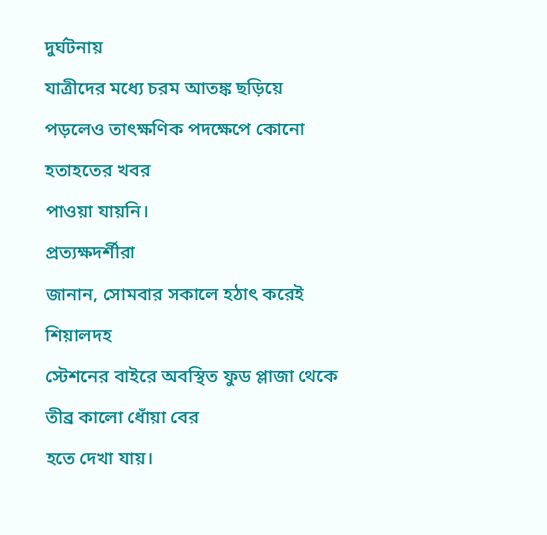দুর্ঘটনায়
যাত্রীদের মধ্যে চরম আতঙ্ক ছড়িয়ে
পড়লেও তাৎক্ষণিক পদক্ষেপে কোনো হতাহতের খবর
পাওয়া যায়নি।
প্রত্যক্ষদর্শীরা
জানান, সোমবার সকালে হঠাৎ করেই শিয়ালদহ
স্টেশনের বাইরে অবস্থিত ফুড প্লাজা থেকে
তীব্র কালো ধোঁয়া বের
হতে দেখা যায়।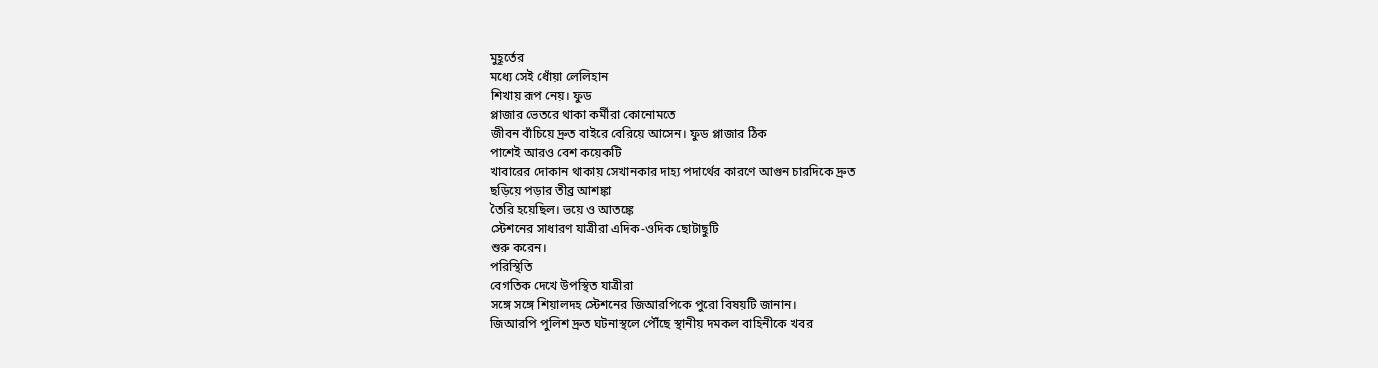মুহূর্তের
মধ্যে সেই ধোঁয়া লেলিহান
শিখায় রূপ নেয়। ফুড
প্লাজার ভেতরে থাকা কর্মীরা কোনোমতে
জীবন বাঁচিয়ে দ্রুত বাইরে বেরিয়ে আসেন। ফুড প্লাজার ঠিক
পাশেই আরও বেশ কয়েকটি
খাবারের দোকান থাকায় সেখানকার দাহ্য পদার্থের কারণে আগুন চারদিকে দ্রুত
ছড়িয়ে পড়ার তীব্র আশঙ্কা
তৈরি হয়েছিল। ভয়ে ও আতঙ্কে
স্টেশনের সাধারণ যাত্রীরা এদিক-ওদিক ছোটাছুটি
শুরু করেন।
পরিস্থিতি
বেগতিক দেখে উপস্থিত যাত্রীরা
সঙ্গে সঙ্গে শিয়ালদহ স্টেশনের জিআরপিকে পুরো বিষয়টি জানান।
জিআরপি পুলিশ দ্রুত ঘটনাস্থলে পৌঁছে স্থানীয় দমকল বাহিনীকে খবর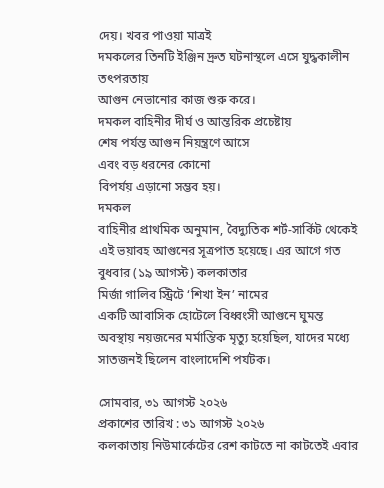দেয়। খবর পাওয়া মাত্রই
দমকলের তিনটি ইঞ্জিন দ্রুত ঘটনাস্থলে এসে যুদ্ধকালীন তৎপরতায়
আগুন নেভানোর কাজ শুরু করে।
দমকল বাহিনীর দীর্ঘ ও আন্তরিক প্রচেষ্টায়
শেষ পর্যন্ত আগুন নিয়ন্ত্রণে আসে
এবং বড় ধরনের কোনো
বিপর্যয় এড়ানো সম্ভব হয়।
দমকল
বাহিনীর প্রাথমিক অনুমান, বৈদ্যুতিক শর্ট-সার্কিট থেকেই
এই ভয়াবহ আগুনের সূত্রপাত হয়েছে। এর আগে গত
বুধবার (১৯ আগস্ট) কলকাতার
মির্জা গালিব স্ট্রিটে ‘শিখা ইন’ নামের
একটি আবাসিক হোটেলে বিধ্বংসী আগুনে ঘুমন্ত অবস্থায় নয়জনের মর্মান্তিক মৃত্যু হয়েছিল, যাদের মধ্যে সাতজনই ছিলেন বাংলাদেশি পর্যটক।

সোমবার, ৩১ আগস্ট ২০২৬
প্রকাশের তারিখ : ৩১ আগস্ট ২০২৬
কলকাতায় নিউমার্কেটের রেশ কাটতে না কাটতেই এবার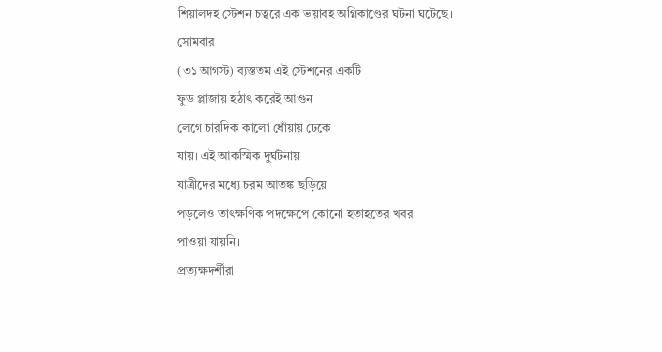শিয়ালদহ স্টেশন চত্বরে এক ভয়াবহ অগ্নিকাণ্ডের ঘটনা ঘটেছে।
সোমবার
(৩১ আগস্ট) ব্যস্ততম এই স্টেশনের একটি
ফুড প্লাজায় হঠাৎ করেই আগুন
লেগে চারদিক কালো ধোঁয়ায় ঢেকে
যায়। এই আকস্মিক দুর্ঘটনায়
যাত্রীদের মধ্যে চরম আতঙ্ক ছড়িয়ে
পড়লেও তাৎক্ষণিক পদক্ষেপে কোনো হতাহতের খবর
পাওয়া যায়নি।
প্রত্যক্ষদর্শীরা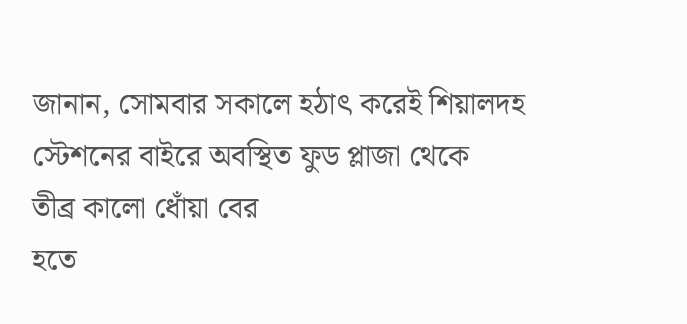জানান, সোমবার সকালে হঠাৎ করেই শিয়ালদহ
স্টেশনের বাইরে অবস্থিত ফুড প্লাজা থেকে
তীব্র কালো ধোঁয়া বের
হতে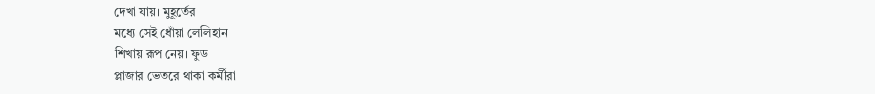দেখা যায়। মুহূর্তের
মধ্যে সেই ধোঁয়া লেলিহান
শিখায় রূপ নেয়। ফুড
প্লাজার ভেতরে থাকা কর্মীরা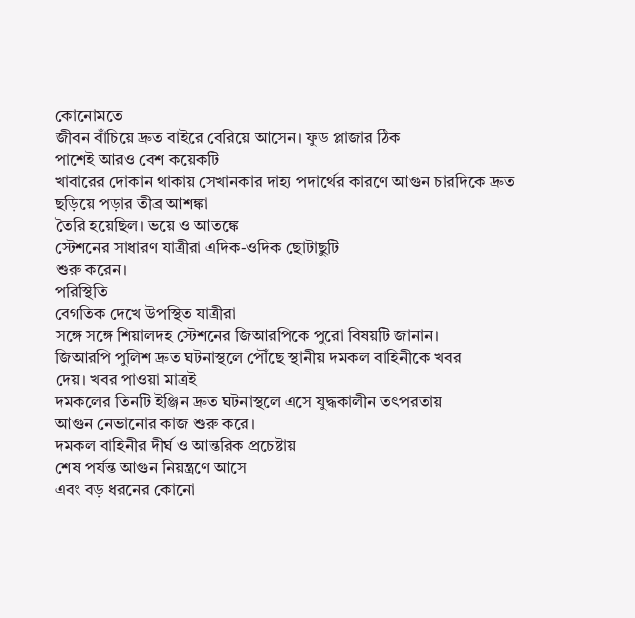কোনোমতে
জীবন বাঁচিয়ে দ্রুত বাইরে বেরিয়ে আসেন। ফুড প্লাজার ঠিক
পাশেই আরও বেশ কয়েকটি
খাবারের দোকান থাকায় সেখানকার দাহ্য পদার্থের কারণে আগুন চারদিকে দ্রুত
ছড়িয়ে পড়ার তীব্র আশঙ্কা
তৈরি হয়েছিল। ভয়ে ও আতঙ্কে
স্টেশনের সাধারণ যাত্রীরা এদিক-ওদিক ছোটাছুটি
শুরু করেন।
পরিস্থিতি
বেগতিক দেখে উপস্থিত যাত্রীরা
সঙ্গে সঙ্গে শিয়ালদহ স্টেশনের জিআরপিকে পুরো বিষয়টি জানান।
জিআরপি পুলিশ দ্রুত ঘটনাস্থলে পৌঁছে স্থানীয় দমকল বাহিনীকে খবর
দেয়। খবর পাওয়া মাত্রই
দমকলের তিনটি ইঞ্জিন দ্রুত ঘটনাস্থলে এসে যুদ্ধকালীন তৎপরতায়
আগুন নেভানোর কাজ শুরু করে।
দমকল বাহিনীর দীর্ঘ ও আন্তরিক প্রচেষ্টায়
শেষ পর্যন্ত আগুন নিয়ন্ত্রণে আসে
এবং বড় ধরনের কোনো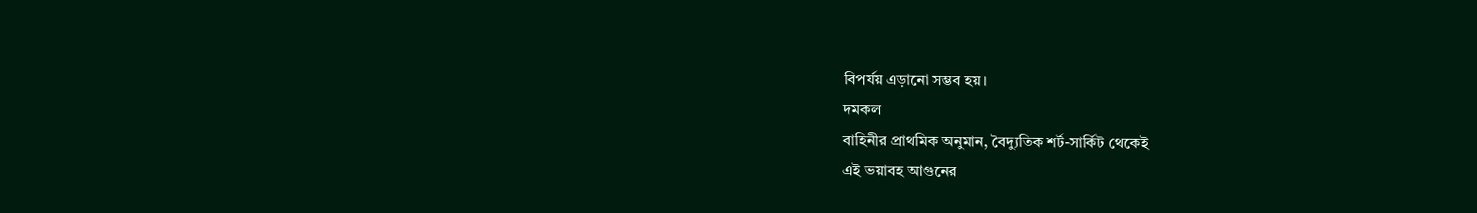বিপর্যয় এড়ানো সম্ভব হয়।
দমকল
বাহিনীর প্রাথমিক অনুমান, বৈদ্যুতিক শর্ট-সার্কিট থেকেই
এই ভয়াবহ আগুনের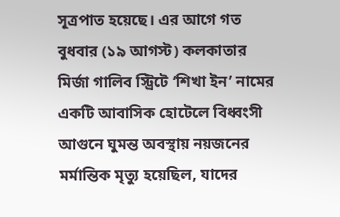সূত্রপাত হয়েছে। এর আগে গত
বুধবার (১৯ আগস্ট) কলকাতার
মির্জা গালিব স্ট্রিটে ‘শিখা ইন’ নামের
একটি আবাসিক হোটেলে বিধ্বংসী আগুনে ঘুমন্ত অবস্থায় নয়জনের মর্মান্তিক মৃত্যু হয়েছিল, যাদের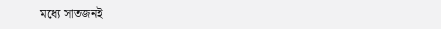মধ্যে সাতজনই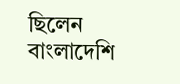ছিলেন বাংলাদেশি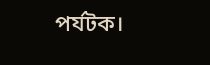পর্যটক।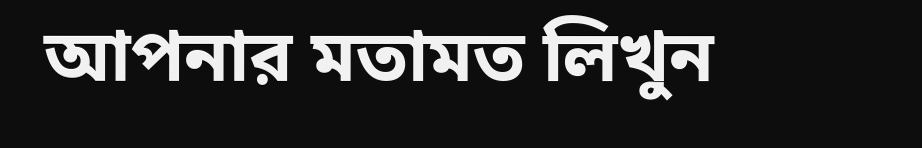আপনার মতামত লিখুন